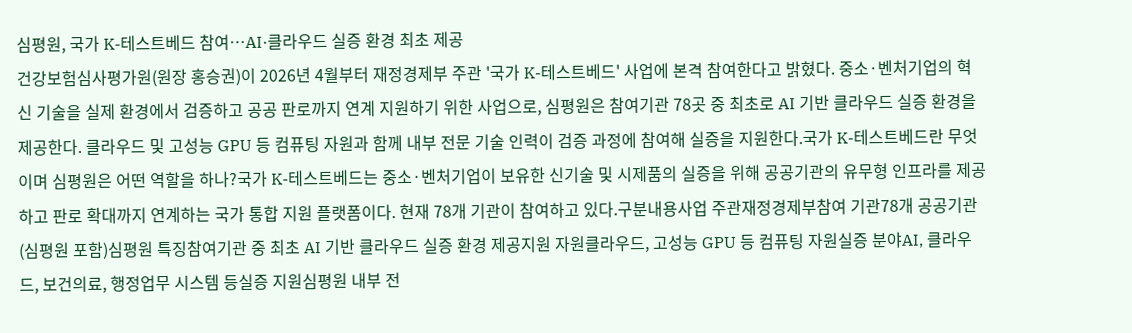심평원, 국가 K-테스트베드 참여…AI·클라우드 실증 환경 최초 제공
건강보험심사평가원(원장 홍승권)이 2026년 4월부터 재정경제부 주관 '국가 K-테스트베드' 사업에 본격 참여한다고 밝혔다. 중소·벤처기업의 혁신 기술을 실제 환경에서 검증하고 공공 판로까지 연계 지원하기 위한 사업으로, 심평원은 참여기관 78곳 중 최초로 AI 기반 클라우드 실증 환경을 제공한다. 클라우드 및 고성능 GPU 등 컴퓨팅 자원과 함께 내부 전문 기술 인력이 검증 과정에 참여해 실증을 지원한다.국가 K-테스트베드란 무엇이며 심평원은 어떤 역할을 하나?국가 K-테스트베드는 중소·벤처기업이 보유한 신기술 및 시제품의 실증을 위해 공공기관의 유무형 인프라를 제공하고 판로 확대까지 연계하는 국가 통합 지원 플랫폼이다. 현재 78개 기관이 참여하고 있다.구분내용사업 주관재정경제부참여 기관78개 공공기관 (심평원 포함)심평원 특징참여기관 중 최초 AI 기반 클라우드 실증 환경 제공지원 자원클라우드, 고성능 GPU 등 컴퓨팅 자원실증 분야AI, 클라우드, 보건의료, 행정업무 시스템 등실증 지원심평원 내부 전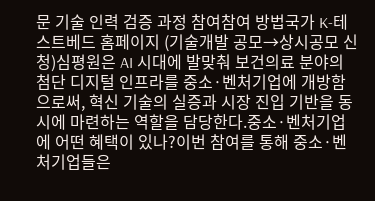문 기술 인력 검증 과정 참여참여 방법국가 K-테스트베드 홈페이지 (기술개발 공모→상시공모 신청)심평원은 AI 시대에 발맞춰 보건의료 분야의 첨단 디지털 인프라를 중소·벤처기업에 개방함으로써, 혁신 기술의 실증과 시장 진입 기반을 동시에 마련하는 역할을 담당한다.중소·벤처기업에 어떤 혜택이 있나?이번 참여를 통해 중소·벤처기업들은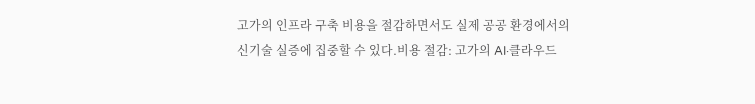고가의 인프라 구축 비용을 절감하면서도 실제 공공 환경에서의 신기술 실증에 집중할 수 있다.비용 절감: 고가의 AI·클라우드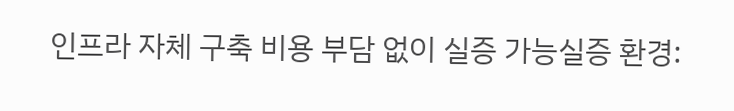인프라 자체 구축 비용 부담 없이 실증 가능실증 환경: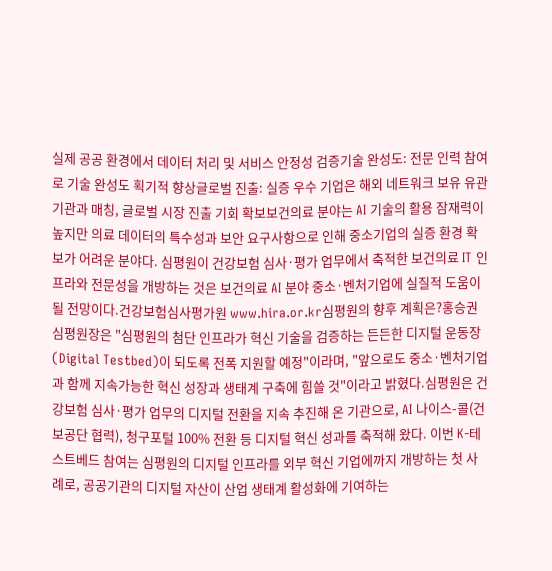실제 공공 환경에서 데이터 처리 및 서비스 안정성 검증기술 완성도: 전문 인력 참여로 기술 완성도 획기적 향상글로벌 진출: 실증 우수 기업은 해외 네트워크 보유 유관기관과 매칭, 글로벌 시장 진출 기회 확보보건의료 분야는 AI 기술의 활용 잠재력이 높지만 의료 데이터의 특수성과 보안 요구사항으로 인해 중소기업의 실증 환경 확보가 어려운 분야다. 심평원이 건강보험 심사·평가 업무에서 축적한 보건의료 IT 인프라와 전문성을 개방하는 것은 보건의료 AI 분야 중소·벤처기업에 실질적 도움이 될 전망이다.건강보험심사평가원 www.hira.or.kr심평원의 향후 계획은?홍승권 심평원장은 "심평원의 첨단 인프라가 혁신 기술을 검증하는 든든한 디지털 운동장(Digital Testbed)이 되도록 전폭 지원할 예정"이라며, "앞으로도 중소·벤처기업과 함께 지속가능한 혁신 성장과 생태계 구축에 힘쓸 것"이라고 밝혔다.심평원은 건강보험 심사·평가 업무의 디지털 전환을 지속 추진해 온 기관으로, AI 나이스-콜(건보공단 협력), 청구포털 100% 전환 등 디지털 혁신 성과를 축적해 왔다. 이번 K-테스트베드 참여는 심평원의 디지털 인프라를 외부 혁신 기업에까지 개방하는 첫 사례로, 공공기관의 디지털 자산이 산업 생태계 활성화에 기여하는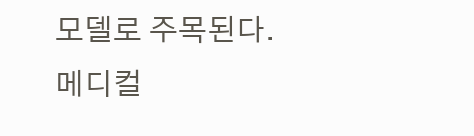모델로 주목된다.메디컬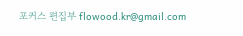포커스 편집부 flowood.kr@gmail.com